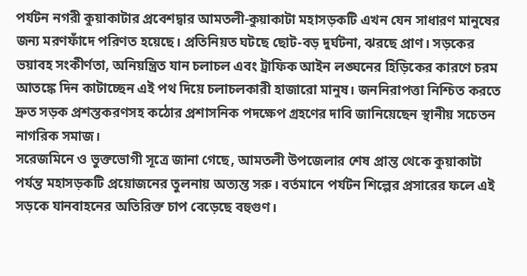পর্যটন নগরী কুয়াকাটার প্রবেশদ্বার আমতলী-কুয়াকাটা মহাসড়কটি এখন যেন সাধারণ মানুষের জন্য মরণফাঁদে পরিণত হয়েছে। প্রতিনিয়ত ঘটছে ছোট-বড় দুর্ঘটনা, ঝরছে প্রাণ। সড়কের ভয়াবহ সংকীর্ণতা, অনিয়ন্ত্রিত যান চলাচল এবং ট্রাফিক আইন লঙ্ঘনের হিড়িকের কারণে চরম আতঙ্কে দিন কাটাচ্ছেন এই পথ দিয়ে চলাচলকারী হাজারো মানুষ। জননিরাপত্তা নিশ্চিত করতে দ্রুত সড়ক প্রশস্তকরণসহ কঠোর প্রশাসনিক পদক্ষেপ গ্রহণের দাবি জানিয়েছেন স্থানীয় সচেতন নাগরিক সমাজ।
সরেজমিনে ও ভুক্তভোগী সূত্রে জানা গেছে, আমতলী উপজেলার শেষ প্রান্ত থেকে কুয়াকাটা পর্যন্ত মহাসড়কটি প্রয়োজনের তুলনায় অত্যন্ত সরু। বর্তমানে পর্যটন শিল্পের প্রসারের ফলে এই সড়কে যানবাহনের অতিরিক্ত চাপ বেড়েছে বহুগুণ।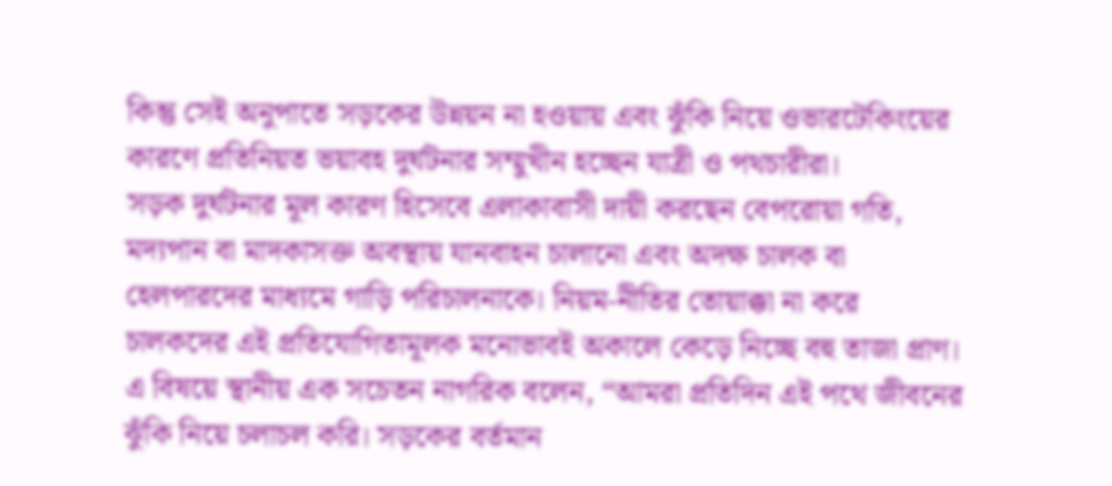কিন্তু সেই অনুপাতে সড়কের উন্নয়ন না হওয়ায় এবং ঝুঁকি নিয়ে ওভারটেকিংয়ের কারণে প্রতিনিয়ত ভয়াবহ দুর্ঘটনার সম্মুখীন হচ্ছেন যাত্রী ও পথচারীরা।
সড়ক দুর্ঘটনার মূল কারণ হিসেবে এলাকাবাসী দায়ী করছেন বেপরোয়া গতি, মদ্যপান বা মাদকাসক্ত অবস্থায় যানবাহন চালানো এবং অদক্ষ চালক বা হেলপারদের মাধ্যমে গাড়ি পরিচালনাকে। নিয়ম-নীতির তোয়াক্কা না করে চালকদের এই প্রতিযোগিতামূলক মনোভাবই অকালে কেড়ে নিচ্ছে বহু তাজা প্রাণ।
এ বিষয়ে স্থানীয় এক সচেতন নাগরিক বলেন, “আমরা প্রতিদিন এই পথে জীবনের ঝুঁকি নিয়ে চলাচল করি। সড়কের বর্তমান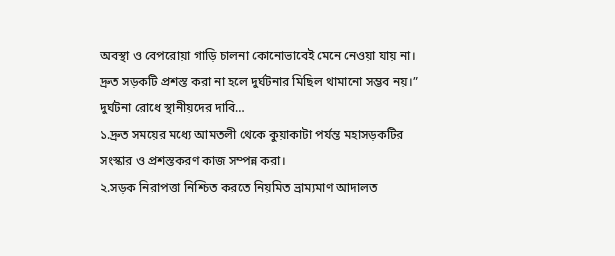অবস্থা ও বেপরোয়া গাড়ি চালনা কোনোভাবেই মেনে নেওয়া যায় না। দ্রুত সড়কটি প্রশস্ত করা না হলে দুর্ঘটনার মিছিল থামানো সম্ভব নয়।”
দুর্ঘটনা রোধে স্থানীয়দের দাবি…
১.দ্রুত সময়ের মধ্যে আমতলী থেকে কুয়াকাটা পর্যন্ত মহাসড়কটির সংস্কার ও প্রশস্তকরণ কাজ সম্পন্ন করা।
২.সড়ক নিরাপত্তা নিশ্চিত করতে নিয়মিত ভ্রাম্যমাণ আদালত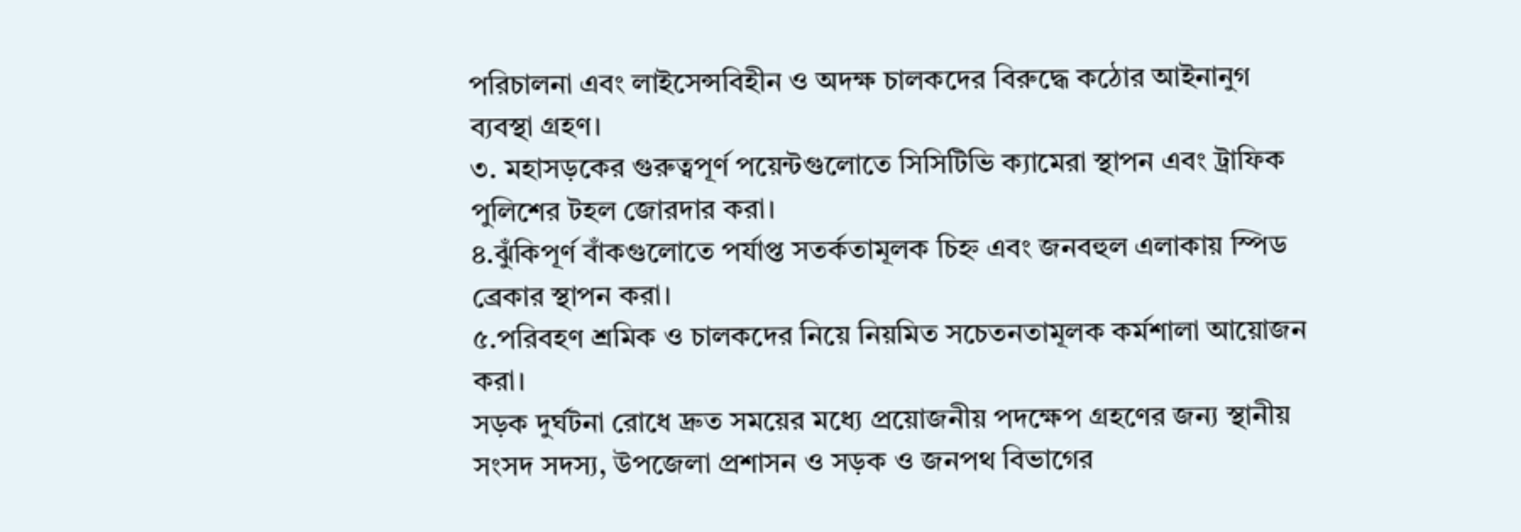পরিচালনা এবং লাইসেন্সবিহীন ও অদক্ষ চালকদের বিরুদ্ধে কঠোর আইনানুগ ব্যবস্থা গ্রহণ।
৩. মহাসড়কের গুরুত্বপূর্ণ পয়েন্টগুলোতে সিসিটিভি ক্যামেরা স্থাপন এবং ট্রাফিক পুলিশের টহল জোরদার করা।
৪.ঝুঁকিপূর্ণ বাঁকগুলোতে পর্যাপ্ত সতর্কতামূলক চিহ্ন এবং জনবহুল এলাকায় স্পিড ব্রেকার স্থাপন করা।
৫.পরিবহণ শ্রমিক ও চালকদের নিয়ে নিয়মিত সচেতনতামূলক কর্মশালা আয়োজন করা।
সড়ক দুর্ঘটনা রোধে দ্রুত সময়ের মধ্যে প্রয়োজনীয় পদক্ষেপ গ্রহণের জন্য স্থানীয় সংসদ সদস্য, উপজেলা প্রশাসন ও সড়ক ও জনপথ বিভাগের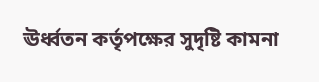ঊর্ধ্বতন কর্তৃপক্ষের সুদৃষ্টি কামনা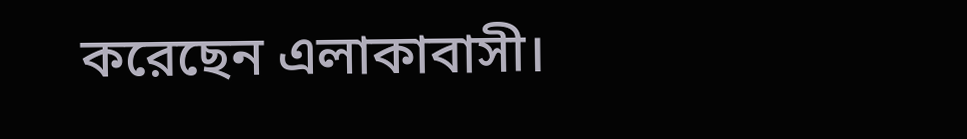করেছেন এলাকাবাসী।